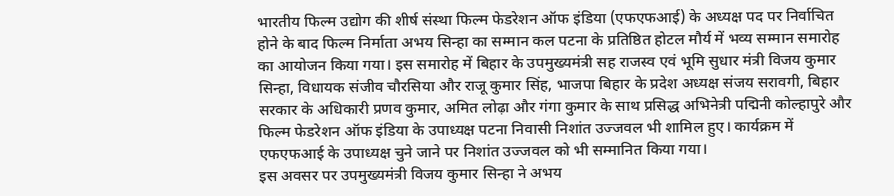भारतीय फिल्म उद्योग की शीर्ष संस्था फिल्म फेडरेशन ऑफ इंडिया (एफएफआई) के अध्यक्ष पद पर निर्वाचित होने के बाद फिल्म निर्माता अभय सिन्हा का सम्मान कल पटना के प्रतिष्ठित होटल मौर्य में भव्य सम्मान समारोह का आयोजन किया गया। इस समारोह में बिहार के उपमुख्यमंत्री सह राजस्व एवं भूमि सुधार मंत्री विजय कुमार सिन्हा, विधायक संजीव चौरसिया और राजू कुमार सिंह, भाजपा बिहार के प्रदेश अध्यक्ष संजय सरावगी, बिहार सरकार के अधिकारी प्रणव कुमार, अमित लोढ़ा और गंगा कुमार के साथ प्रसिद्ध अभिनेत्री पद्मिनी कोल्हापुरे और फिल्म फेडरेशन ऑफ इंडिया के उपाध्यक्ष पटना निवासी निशांत उज्जवल भी शामिल हुए। कार्यक्रम में एफएफआई के उपाध्यक्ष चुने जाने पर निशांत उज्जवल को भी सम्मानित किया गया।
इस अवसर पर उपमुख्यमंत्री विजय कुमार सिन्हा ने अभय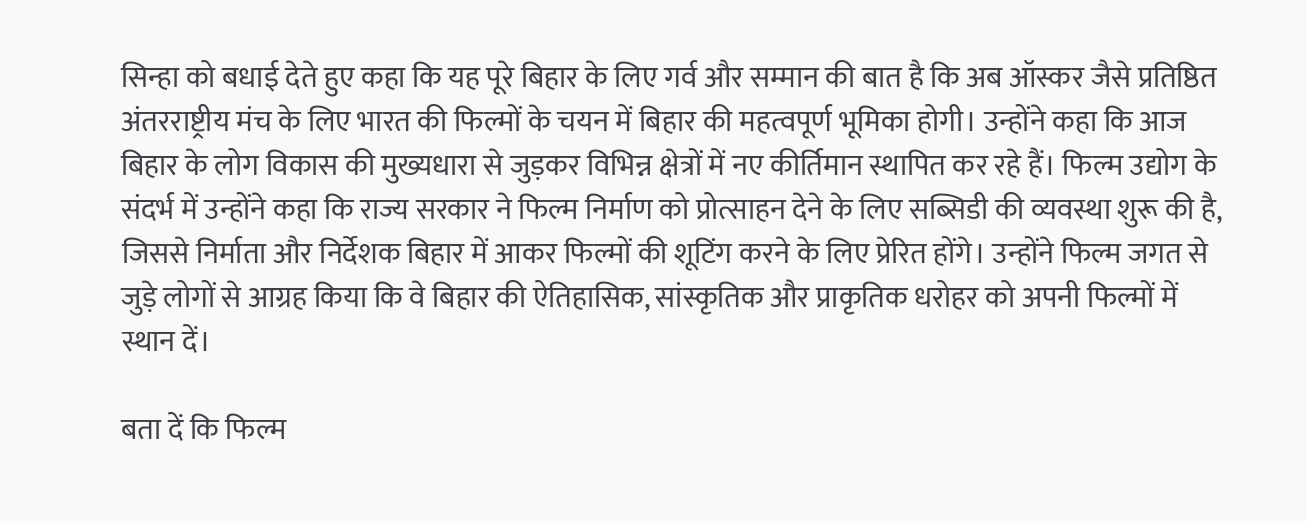सिन्हा को बधाई देते हुए कहा कि यह पूरे बिहार के लिए गर्व और सम्मान की बात है कि अब ऑस्कर जैसे प्रतिष्ठित अंतरराष्ट्रीय मंच के लिए भारत की फिल्मों के चयन में बिहार की महत्वपूर्ण भूमिका होगी। उन्होंने कहा कि आज बिहार के लोग विकास की मुख्यधारा से जुड़कर विभिन्न क्षेत्रों में नए कीर्तिमान स्थापित कर रहे हैं। फिल्म उद्योग के संदर्भ में उन्होंने कहा कि राज्य सरकार ने फिल्म निर्माण को प्रोत्साहन देने के लिए सब्सिडी की व्यवस्था शुरू की है, जिससे निर्माता और निर्देशक बिहार में आकर फिल्मों की शूटिंग करने के लिए प्रेरित होंगे। उन्होंने फिल्म जगत से जुड़े लोगों से आग्रह किया कि वे बिहार की ऐतिहासिक, सांस्कृतिक और प्राकृतिक धरोहर को अपनी फिल्मों में स्थान दें।

बता दें कि फिल्म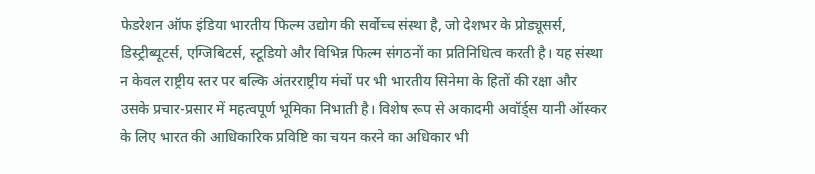फेडरेशन ऑफ इंडिया भारतीय फिल्म उद्योग की सर्वोच्च संस्था है, जो देशभर के प्रोड्यूसर्स, डिस्ट्रीब्यूटर्स, एग्जिबिटर्स, स्टूडियो और विभिन्न फिल्म संगठनों का प्रतिनिधित्व करती है। यह संस्था न केवल राष्ट्रीय स्तर पर बल्कि अंतरराष्ट्रीय मंचों पर भी भारतीय सिनेमा के हितों की रक्षा और उसके प्रचार-प्रसार में महत्वपूर्ण भूमिका निभाती है। विशेष रूप से अकादमी अवॉर्ड्स यानी ऑस्कर के लिए भारत की आधिकारिक प्रविष्टि का चयन करने का अधिकार भी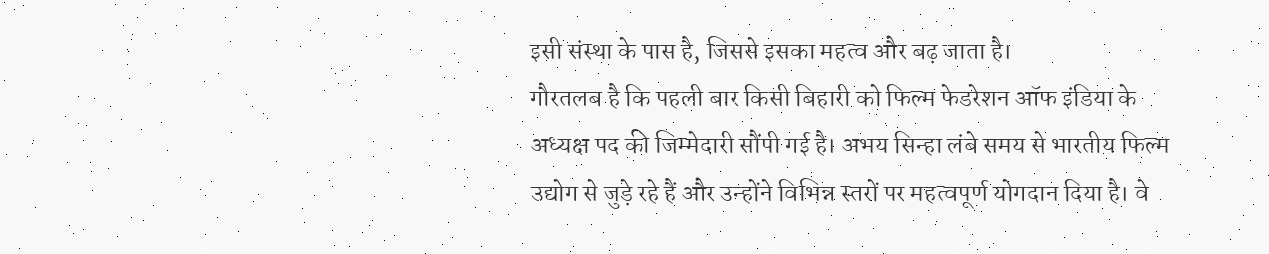इसी संस्था के पास है, जिससे इसका महत्व और बढ़ जाता है।
गौरतलब है कि पहली बार किसी बिहारी को फिल्म फेडरेशन ऑफ इंडिया के अध्यक्ष पद की जिम्मेदारी सौंपी गई है। अभय सिन्हा लंबे समय से भारतीय फिल्म उद्योग से जुड़े रहे हैं और उन्होंने विभिन्न स्तरों पर महत्वपूर्ण योगदान दिया है। वे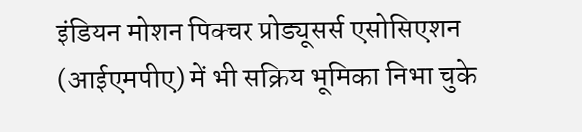इंडियन मोशन पिक्चर प्रोड्यूसर्स एसोसिएशन (आईएमपीए) में भी सक्रिय भूमिका निभा चुके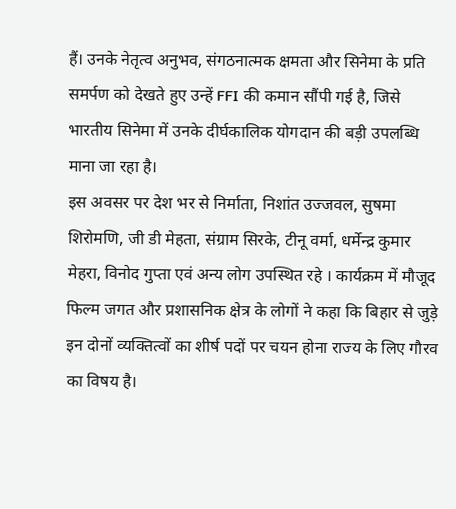हैं। उनके नेतृत्व अनुभव, संगठनात्मक क्षमता और सिनेमा के प्रति समर्पण को देखते हुए उन्हें FFI की कमान सौंपी गई है, जिसे भारतीय सिनेमा में उनके दीर्घकालिक योगदान की बड़ी उपलब्धि माना जा रहा है।
इस अवसर पर देश भर से निर्माता, निशांत उज्जवल, सुषमा शिरोमणि, जी डी मेहता, संग्राम सिरके, टीनू वर्मा, धर्मेन्द्र कुमार मेहरा, विनोद गुप्ता एवं अन्य लोग उपस्थित रहे । कार्यक्रम में मौजूद फिल्म जगत और प्रशासनिक क्षेत्र के लोगों ने कहा कि बिहार से जुड़े इन दोनों व्यक्तित्वों का शीर्ष पदों पर चयन होना राज्य के लिए गौरव का विषय है।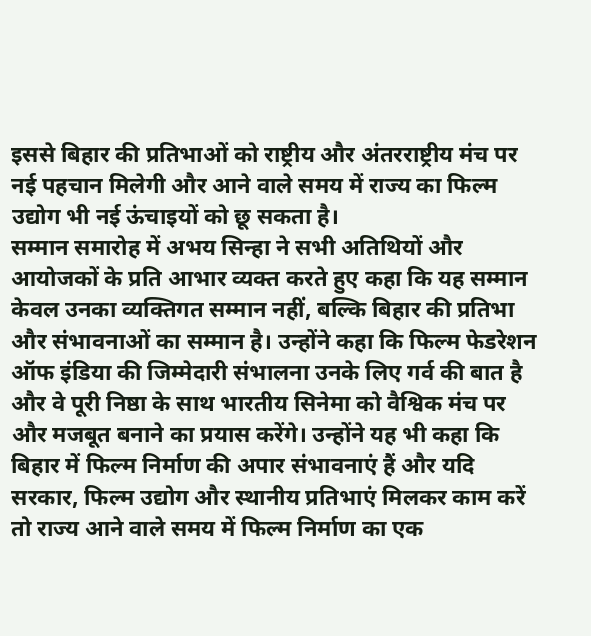इससे बिहार की प्रतिभाओं को राष्ट्रीय और अंतरराष्ट्रीय मंच पर नई पहचान मिलेगी और आने वाले समय में राज्य का फिल्म उद्योग भी नई ऊंचाइयों को छू सकता है।
सम्मान समारोह में अभय सिन्हा ने सभी अतिथियों और आयोजकों के प्रति आभार व्यक्त करते हुए कहा कि यह सम्मान केवल उनका व्यक्तिगत सम्मान नहीं, बल्कि बिहार की प्रतिभा और संभावनाओं का सम्मान है। उन्होंने कहा कि फिल्म फेडरेशन ऑफ इंडिया की जिम्मेदारी संभालना उनके लिए गर्व की बात है और वे पूरी निष्ठा के साथ भारतीय सिनेमा को वैश्विक मंच पर और मजबूत बनाने का प्रयास करेंगे। उन्होंने यह भी कहा कि बिहार में फिल्म निर्माण की अपार संभावनाएं हैं और यदि सरकार, फिल्म उद्योग और स्थानीय प्रतिभाएं मिलकर काम करें तो राज्य आने वाले समय में फिल्म निर्माण का एक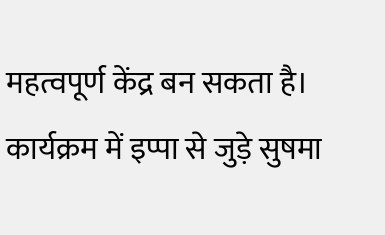महत्वपूर्ण केंद्र बन सकता है।
कार्यक्रम में इप्पा से जुड़े सुषमा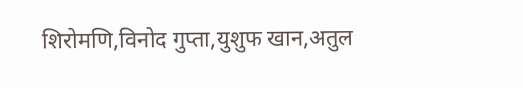शिरोमणि,विनोद गुप्ता,युशुफ खान,अतुल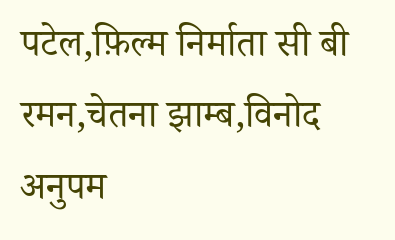पटेल,फ़िल्म निर्माता सी बी रमन,चेतना झाम्ब,विनोद अनुपम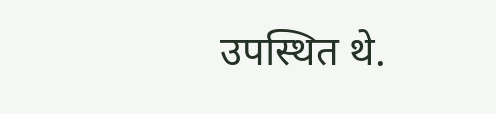उपस्थित थे.